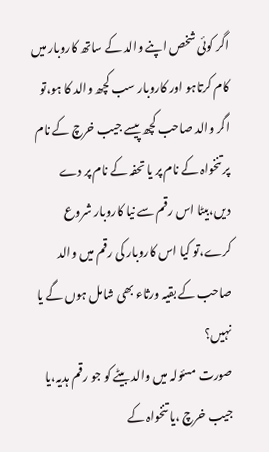اگر کوئی شخص اپنے والد کے ساتھ کاروبار میں کام کرتاہو اور کاروبار سب کچھ والد کا ہو،تو اگر والد صاحب کچھ پیسے جیب خرچ کے نام پر تنخواہ کے نام پر یا تحفہ کے نام پر دے دیں،بیٹا اس رقم سے نیا کاروبار شروع کرے،تو کیا اس کاروبار کی رقم میں والد صاحب کے بقیہ ورثاء بھی شامل ہوں گے یا نہیں؟
صورت مسئولہ میں والد بیٹے کو جو رقم ہدیہ،یا جیب خرچ ،یا تنخواہ کے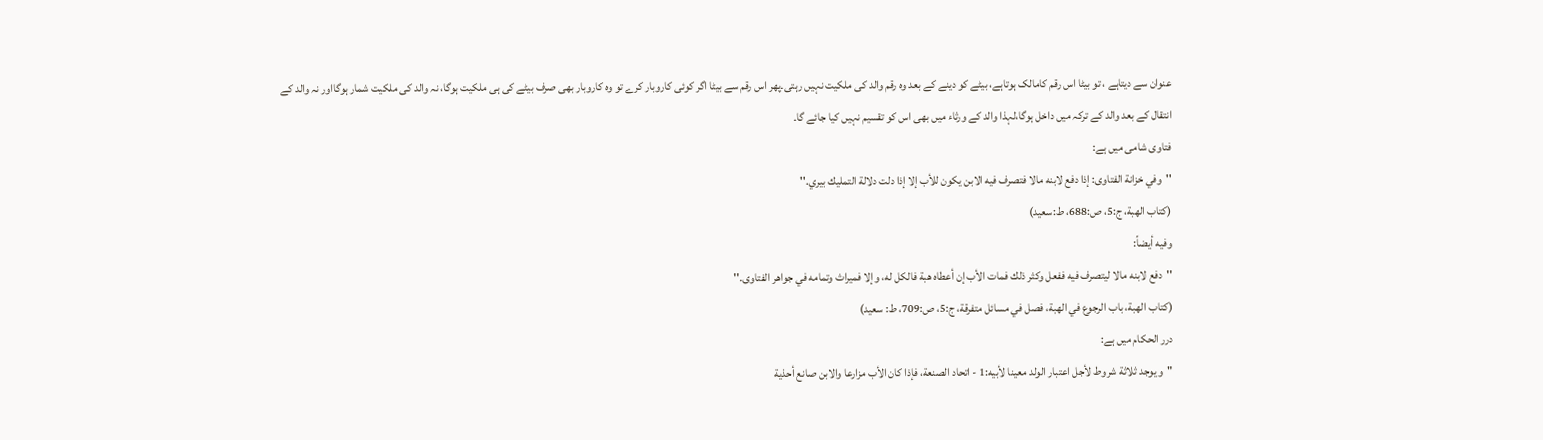عنوان سے دیتاہے ، تو بیٹا اس رقم کامالک ہوتاہے، بیٹے کو دینے کے بعد وہ رقم والد کی ملکیت نہیں رہتی۔پھر اس رقم سے بیٹا اگر کوئی کاروبار کرے تو وہ کاروبار بھی صرف بیٹے کی ہی ملکیت ہوگا، نہ والد کی ملکیت شمار ہوگااور نہ والد کے انتقال کے بعد والد کے ترکہ میں داخل ہوگا،لہذا والد کے ورثاء میں بھی اس کو تقسیم نہیں کیا جائے گا۔
فتاوی شامی ميں ہے:
''وفي خزانة الفتاوى: إذا دفع لابنه مالا فتصرف فيه الابن يكون للأب إلا إذا دلت دلالة التمليك بيري.''
(کتاب الهبة، ج:5، ص:688، ط:سعید)
وفيه أيضاً:
''دفع لابنه مالا ليتصرف فيه ففعل وكثر ذلك فمات الأب إن أعطاه هبة فالكل له، وإلا فميراث وتمامه في جواهر الفتاوى.''
(كتاب الهبة، باب الرجوع في الهبة، فصل في مسائل متفرقة، ج:5، ص:709، ط: سعيد)
درر الحكام ميں ہے:
"و يوجد ثلاثة شروط لأجل اعتبار الولد معينا لأبيه:1 - اتحاد الصنعة، فإذا كان الأب مزارعا والابن صانع أحذية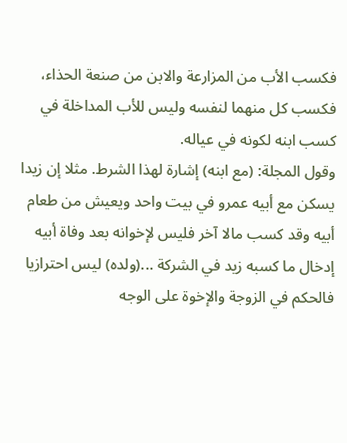فكسب الأب من المزارعة والابن من صنعة الحذاء، فكسب كل منهما لنفسه وليس للأب المداخلة في كسب ابنه لكونه في عياله.
وقول المجلة: (مع ابنه) إشارة لهذا الشرط. مثلا إن زيدا يسكن مع أبيه عمرو في بيت واحد ويعيش من طعام أبيه وقد كسب مالا آخر فليس لإخوانه بعد وفاة أبيه إدخال ما كسبه زيد في الشركة ...(ولده) ليس احترازيا فالحكم في الزوجة والإخوة على الوجه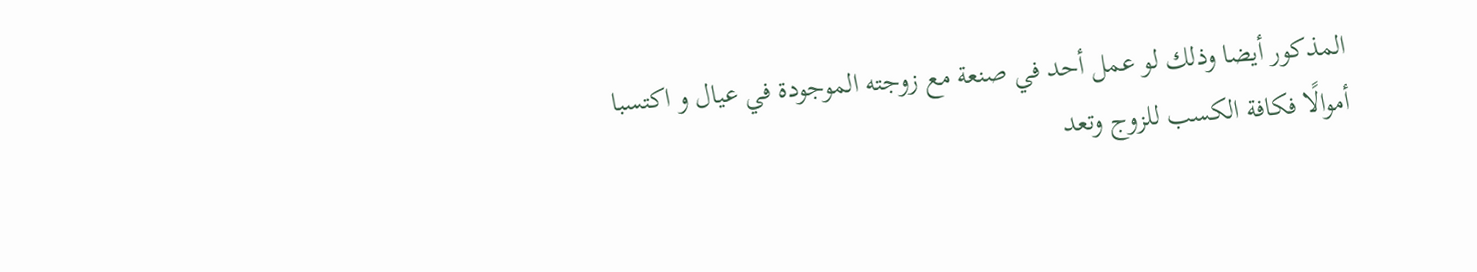المذكور أيضا وذلك لو عمل أحد في صنعة مع زوجته الموجودة في عيال و اكتسبا أموالًا فكافة الكسب للزوج وتعد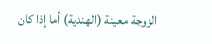الزوجة معينة (الهندية) أما إذا كان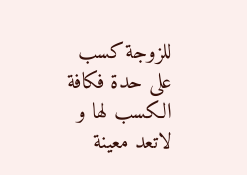للزوجة كسب على حدة فكافة الكسب لها و لاتعد معينة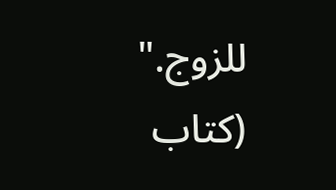للزوج."
(كتاب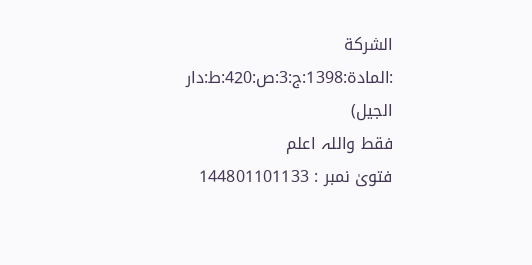الشركة :المادة:1398:ج:3:ص:420:ط:دار الجيل)
فقط واللہ اعلم
فتویٰ نمبر : 144801101133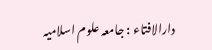دارالافتاء : جامعہ علوم اسلامیہ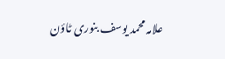علامہ محمد یوسف بنوری ٹاؤن